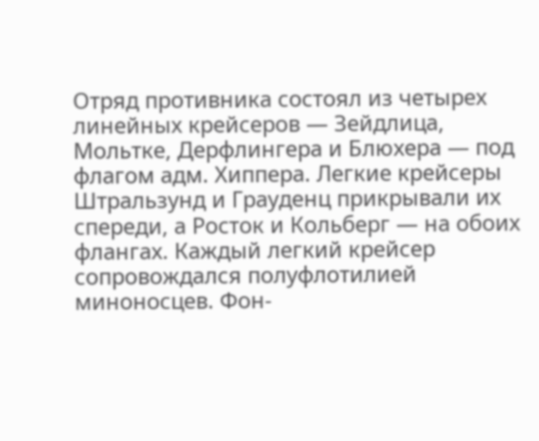Отряд противника состоял из четырех линейных крейсеров — Зейдлица, Мольтке, Дерфлингера и Блюхера — под флагом адм. Хиппера. Легкие крейсеры Штральзунд и Грауденц прикрывали их спереди, а Росток и Кольберг — на обоих флангах. Каждый легкий крейсер сопровождался полуфлотилией миноносцев. Фон-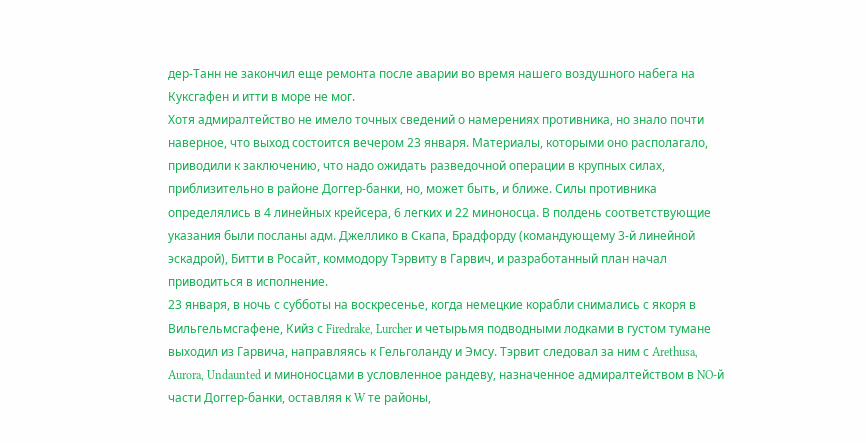дер-Танн не закончил еще ремонта после аварии во время нашего воздушного набега на Куксгафен и итти в море не мог.
Хотя адмиралтейство не имело точных сведений о намерениях противника, но знало почти наверное, что выход состоится вечером 23 января. Материалы, которыми оно располагало, приводили к заключению, что надо ожидать разведочной операции в крупных силах, приблизительно в районе Доггер-банки, но, может быть, и ближе. Силы противника определялись в 4 линейных крейсера, 6 легких и 22 миноносца. В полдень соответствующие указания были посланы адм. Джеллико в Скапа, Брадфорду (командующему 3-й линейной эскадрой), Битти в Росайт, коммодору Тэрвиту в Гарвич, и разработанный план начал приводиться в исполнение.
23 января, в ночь с субботы на воскресенье, когда немецкие корабли снимались с якоря в Вильгельмсгафене, Кийз с Firedrake, Lurcher и четырьмя подводными лодками в густом тумане выходил из Гарвича, направляясь к Гельголанду и Эмсу. Тэрвит следовал за ним с Arethusa, Aurora, Undaunted и миноносцами в условленное рандеву, назначенное адмиралтейством в NO-й части Доггер-банки, оставляя к W те районы,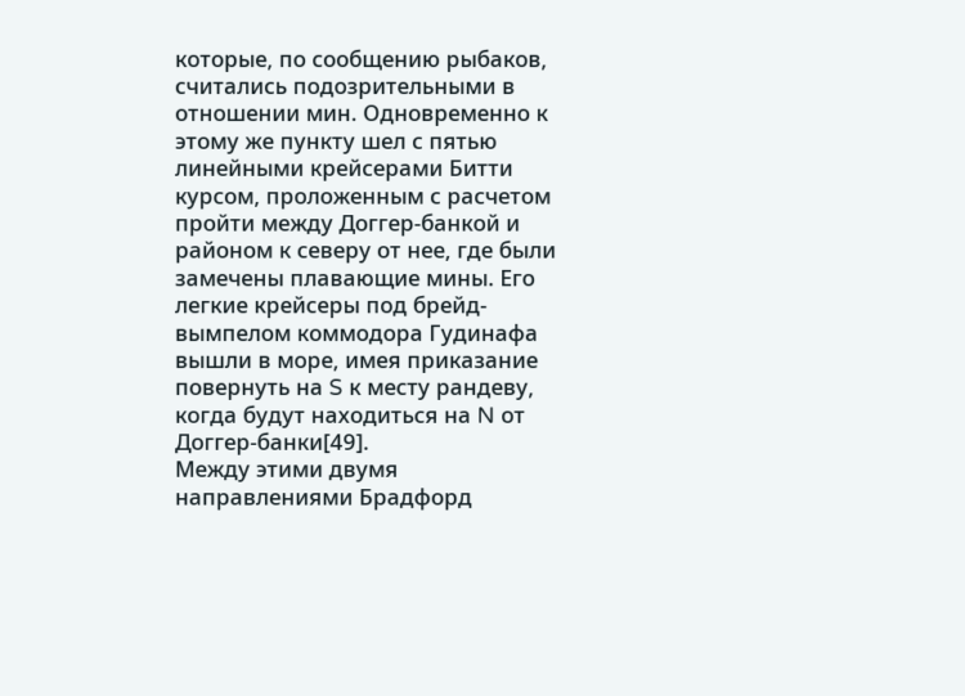которые, по сообщению рыбаков, считались подозрительными в отношении мин. Одновременно к этому же пункту шел с пятью линейными крейсерами Битти курсом, проложенным с расчетом пройти между Доггер-банкой и районом к северу от нее, где были замечены плавающие мины. Его легкие крейсеры под брейд-вымпелом коммодора Гудинафа вышли в море, имея приказание повернуть на S к месту рандеву, когда будут находиться на N от Доггер-банки[49].
Между этими двумя направлениями Брадфорд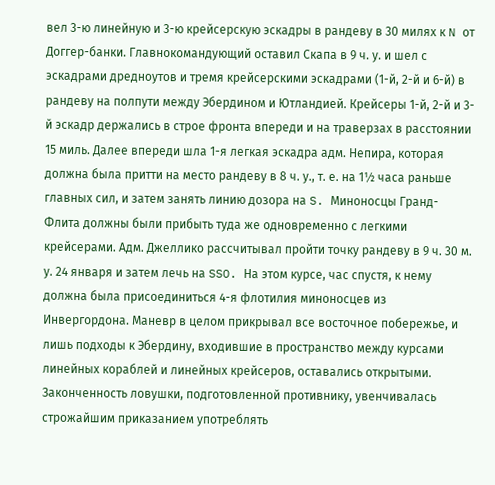вел 3-ю линейную и 3-ю крейсерскую эскадры в рандеву в 30 милях к N от Доггер-банки. Главнокомандующий оставил Скапа в 9 ч. у. и шел с эскадрами дредноутов и тремя крейсерскими эскадрами (1-й, 2-й и 6-й) в рандеву на полпути между Эбердином и Ютландией. Крейсеры 1-й, 2-й и 3-й эскадр держались в строе фронта впереди и на траверзах в расстоянии 15 миль. Далее впереди шла 1-я легкая эскадра адм. Непира, которая должна была притти на место рандеву в 8 ч. у., т. е. на 1½ часа раньше главных сил, и затем занять линию дозора на S. Миноносцы Гранд-Флита должны были прибыть туда же одновременно с легкими крейсерами. Адм. Джеллико рассчитывал пройти точку рандеву в 9 ч. 30 м. у. 24 января и затем лечь на SSO. На этом курсе, час спустя, к нему должна была присоединиться 4-я флотилия миноносцев из Инвергордона. Маневр в целом прикрывал все восточное побережье, и лишь подходы к Эбердину, входившие в пространство между курсами линейных кораблей и линейных крейсеров, оставались открытыми.
Законченность ловушки, подготовленной противнику, увенчивалась строжайшим приказанием употреблять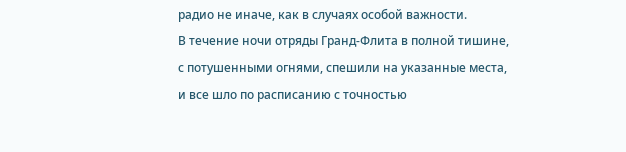радио не иначе, как в случаях особой важности.
В течение ночи отряды Гранд-Флита в полной тишине, с потушенными огнями, спешили на указанные места, и все шло по расписанию с точностью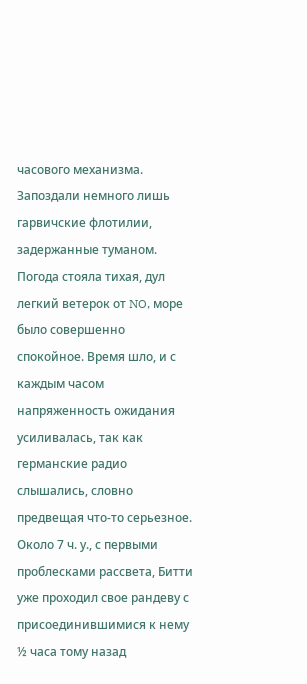часового механизма. Запоздали немного лишь гарвичские флотилии, задержанные туманом.
Погода стояла тихая, дул легкий ветерок от NO, море было совершенно спокойное. Время шло, и с каждым часом напряженность ожидания усиливалась, так как германские радио слышались, словно предвещая что-то серьезное.
Около 7 ч. у., с первыми проблесками рассвета, Битти уже проходил свое рандеву с присоединившимися к нему ½ часа тому назад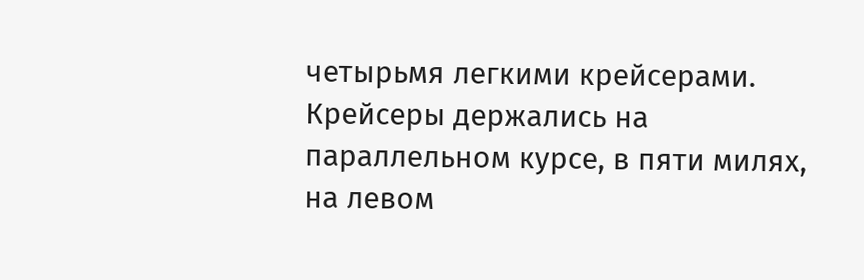четырьмя легкими крейсерами. Крейсеры держались на параллельном курсе, в пяти милях, на левом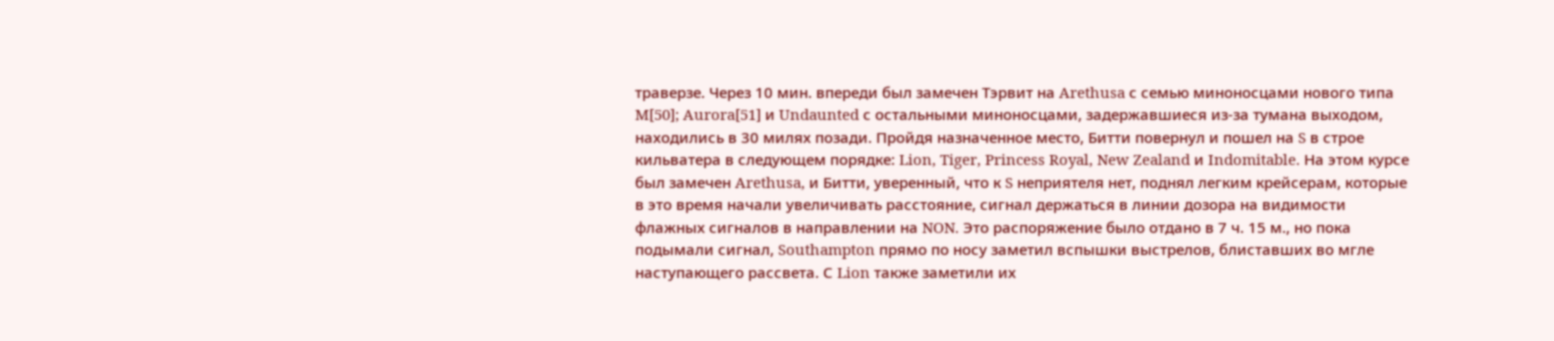траверзе. Через 10 мин. впереди был замечен Тэрвит на Arethusa с семью миноносцами нового типа M[50]; Aurora[51] и Undaunted с остальными миноносцами, задержавшиеся из-за тумана выходом, находились в 30 милях позади. Пройдя назначенное место, Битти повернул и пошел на S в строе кильватера в следующем порядке: Lion, Tiger, Princess Royal, New Zealand и Indomitable. На этом курсе был замечен Arethusa, и Битти, уверенный, что к S неприятеля нет, поднял легким крейсерам, которые в это время начали увеличивать расстояние, сигнал держаться в линии дозора на видимости флажных сигналов в направлении на NON. Это распоряжение было отдано в 7 ч. 15 м., но пока подымали сигнал, Southampton прямо по носу заметил вспышки выстрелов, блиставших во мгле наступающего рассвета. С Lion также заметили их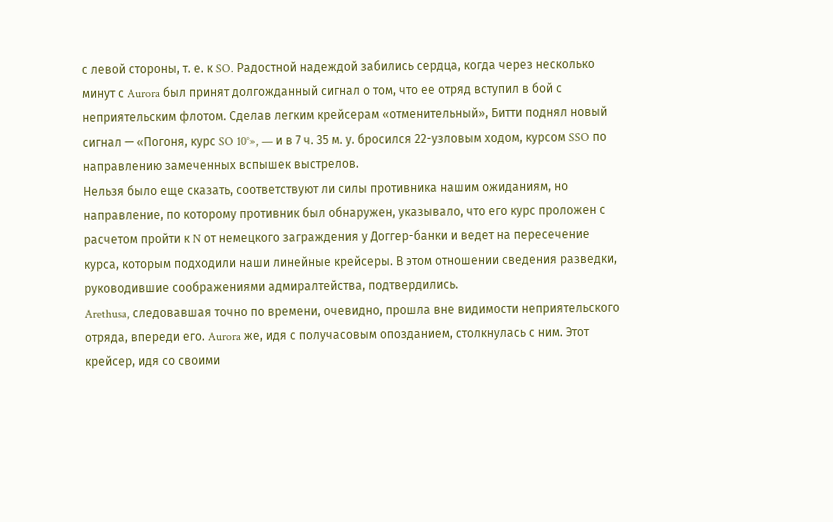с левой стороны, т. е. к SO. Радостной надеждой забились сердца, когда через несколько минут с Aurora был принят долгожданный сигнал о том, что ее отряд вступил в бой с неприятельским флотом. Сделав легким крейсерам «отменительный», Битти поднял новый сигнал — «Погоня, курс SO 10°», — и в 7 ч. 35 м. у. бросился 22-узловым ходом, курсом SSO по направлению замеченных вспышек выстрелов.
Нельзя было еще сказать, соответствуют ли силы противника нашим ожиданиям, но направление, по которому противник был обнаружен, указывало, что его курс проложен с расчетом пройти к N от немецкого заграждения у Доггер-банки и ведет на пересечение курса, которым подходили наши линейные крейсеры. В этом отношении сведения разведки, руководившие соображениями адмиралтейства, подтвердились.
Arethusa, следовавшая точно по времени, очевидно, прошла вне видимости неприятельского отряда, впереди его. Aurora же, идя с получасовым опозданием, столкнулась с ним. Этот крейсер, идя со своими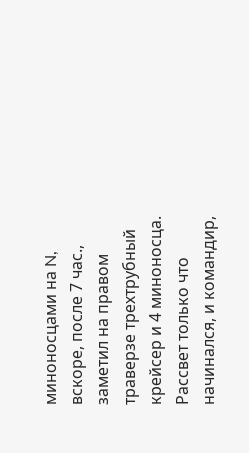миноносцами на N, вскоре, после 7 час., заметил на правом траверзе трехтрубный крейсер и 4 миноносца. Рассвет только что начинался, и командир,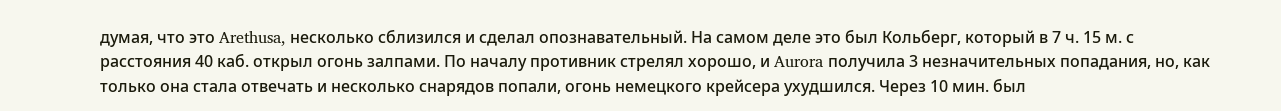думая, что это Arethusa, несколько сблизился и сделал опознавательный. На самом деле это был Кольберг, который в 7 ч. 15 м. с расстояния 40 каб. открыл огонь залпами. По началу противник стрелял хорошо, и Aurora получила 3 незначительных попадания, но, как только она стала отвечать и несколько снарядов попали, огонь немецкого крейсера ухудшился. Через 10 мин. был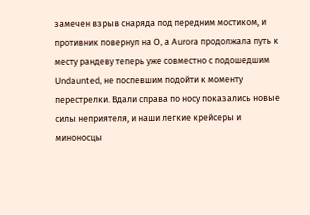замечен взрыв снаряда под передним мостиком, и противник повернул на O, а Aurora продолжала путь к месту рандеву теперь уже совместно с подошедшим Undaunted, не поспевшим подойти к моменту перестрелки. Вдали справа по носу показались новые силы неприятеля, и наши легкие крейсеры и миноносцы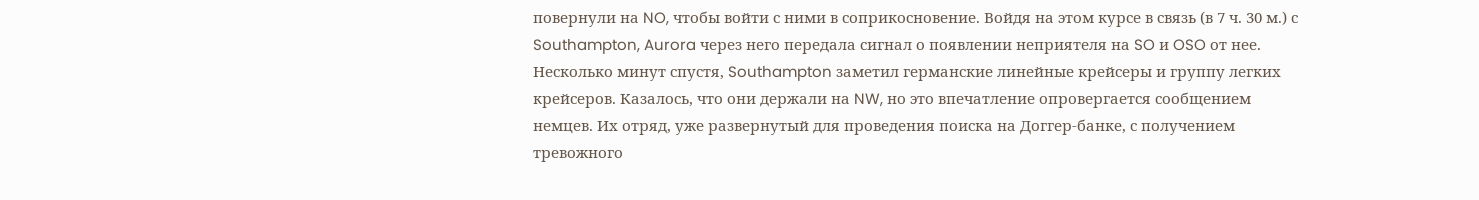повернули на NO, чтобы войти с ними в соприкосновение. Войдя на этом курсе в связь (в 7 ч. 30 м.) с Southampton, Aurora через него передала сигнал о появлении неприятеля на SO и OSO от нее. Несколько минут спустя, Southampton заметил германские линейные крейсеры и группу легких крейсеров. Казалось, что они держали на NW, но это впечатление опровергается сообщением немцев. Их отряд, уже развернутый для проведения поиска на Доггер-банке, с получением тревожного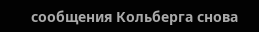сообщения Кольберга снова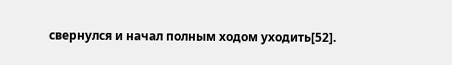свернулся и начал полным ходом уходить[52].